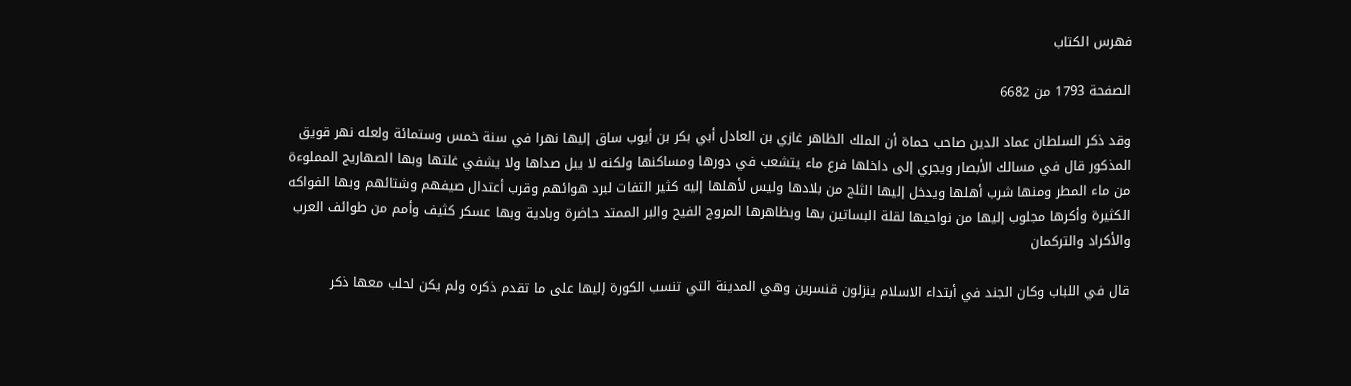فهرس الكتاب

الصفحة 1793 من 6682

وقد ذكر السلطان عماد الدين صاحب حماة أن الملك الظاهر غازي بن العادل أبي بكر بن أيوب ساق إليها نهرا في سنة خمس وستمائة ولعله نهر قويق المذكور قال في مسالك الأبصار ويجري إلى داخلها فرع ماء يتشعب في دورها ومساكنها ولكنه لا يبل صداها ولا يشفي غلتها وبها الصهاريج المملوءة من ماء المطر ومنها شرب أهلها ويدخل إليها الثلج من بلادها وليس لأهلها إليه كثير التفات لبرد هوائهم وقرب أعتدال صيفهم وشتائهم وبها الفواكه الكثيرة وأكرها مجلوب إليها من نواحيها لقلة البساتين بها وبظاهرها المروج الفيح والبر الممتد حاضرة وبادية وبها عسكر كثيف وأمم من طوائف العرب والأكراد والتركمان

قال في اللباب وكان الجند في أبتداء الاسلام ينزلون قنسرين وهي المدينة التي تنسب الكورة إليها على ما تقدم ذكره ولم يكن لحلب معها ذكر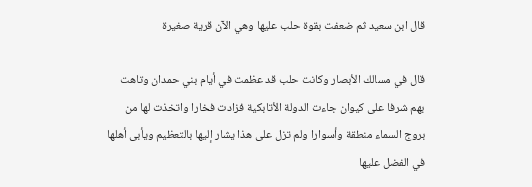قال ابن سعيد ثم ضعفت بقوة حلب عليها وهي الآن قرية صغيرة

قال في مسالك الأبصار وكانت حلب قد عظمت في أيام بني حمدان وتاهت بهم شرفا على كيوان جاءت الدولة الأتابكية فزادت فخارا واتخذت لها من بروج السماء منطقة وأسوارا ولم تزل على هذا يشار إليها بالتعظيم ويأبى أهلها في الفضل عليها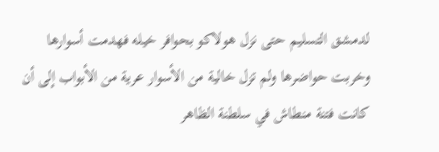لدمشق التسليم حتى نزل هولاكو بحوافر خيله فهدمت أسوارها وخربت حواضرها ولم تزل خالية من الأسوار عرية من الأبواب إلى أن كانت فتنة منطاش في سلطنة الظاهر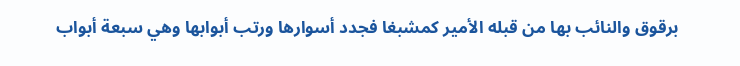برقوق والنائب بها من قبله الأمير كمشبغا فجدد أسوارها ورتب أبوابها وهي سبعة أبواب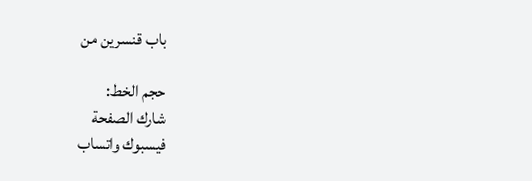باب قنسرين من

حجم الخط:
شارك الصفحة
فيسبوك واتساب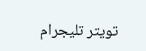تويتر تليجرام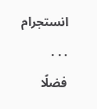انستجرام
. . .
فضلًا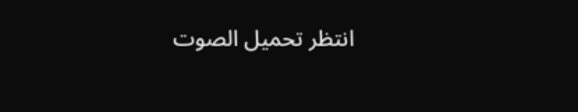انتظر تحميل الصوت